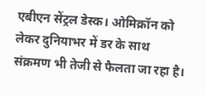एबीएन सेंट्रल डेस्क। ओमिक्रॉन को लेकर दुनियाभर में डर के साथ संक्रमण भी तेजी से फैलता जा रहा है।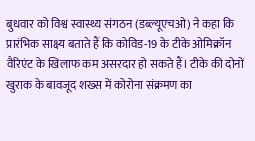बुधवार को विश्व स्वास्थ्य संगठन (डब्ल्यूएचओ) ने कहा कि प्रारंभिक साक्ष्य बताते हैं कि कोविड-19 के टीके ओमिक्रॉन वैरिएंट के खिलाफ कम असरदार हो सकते हैं। टीके की दोनों खुराक के बावजूद शख्स में कोरोना संक्रमण का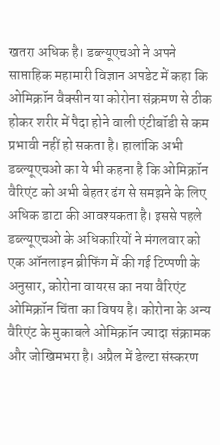खतरा अधिक है। डब्ल्यूएचओ ने अपने साप्ताहिक महामारी विज्ञान अपडेट में कहा कि ओमिक्रॉन वैक्सीन या कोरोना संक्रमण से ठीक होकर शरीर में पैदा होने वाली एंटीबॉडी से कम प्रभावी नहीं हो सकता है। हालांकि अभी डब्ल्यूएचओ का ये भी कहना है कि ओमिक्रॉन वैरिएंट को अभी बेहतर ढंग से समझने के लिए अधिक डाटा की आवश्यकता है। इससे पहले डब्ल्यूएचओ के अधिकारियों ने मंगलवार को एक ऑनलाइन ब्रीफिंग में की गई टिप्पणी के अनुसार, कोरोना वायरस का नया वैरिएंट ओमिक्रॉन चिंता का विषय है। कोरोना के अन्य वैरिएंट के मुकाबले ओमिक्रॉन ज्यादा संक्रामक और जोखिमभरा है। अप्रैल में डेल्टा संस्करण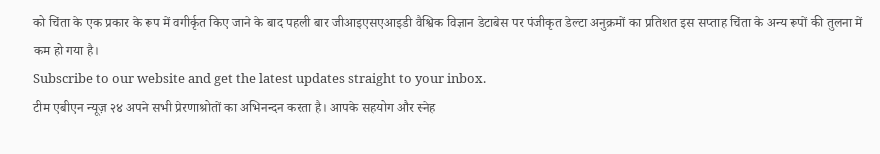को चिंता के एक प्रकार के रूप में वगीर्कृत किए जाने के बाद पहली बार जीआइएसएआइडी वैश्विक विज्ञान डेटाबेस पर पंजीकृत डेल्टा अनुक्रमों का प्रतिशत इस सप्ताह चिंता के अन्य रूपों की तुलना में कम हो गया है।
Subscribe to our website and get the latest updates straight to your inbox.
टीम एबीएन न्यूज़ २४ अपने सभी प्रेरणाश्रोतों का अभिनन्दन करता है। आपके सहयोग और स्नेह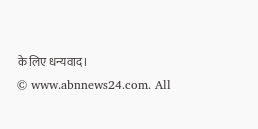के लिए धन्यवाद।
© www.abnnews24.com. All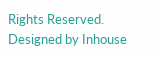Rights Reserved. Designed by Inhouse